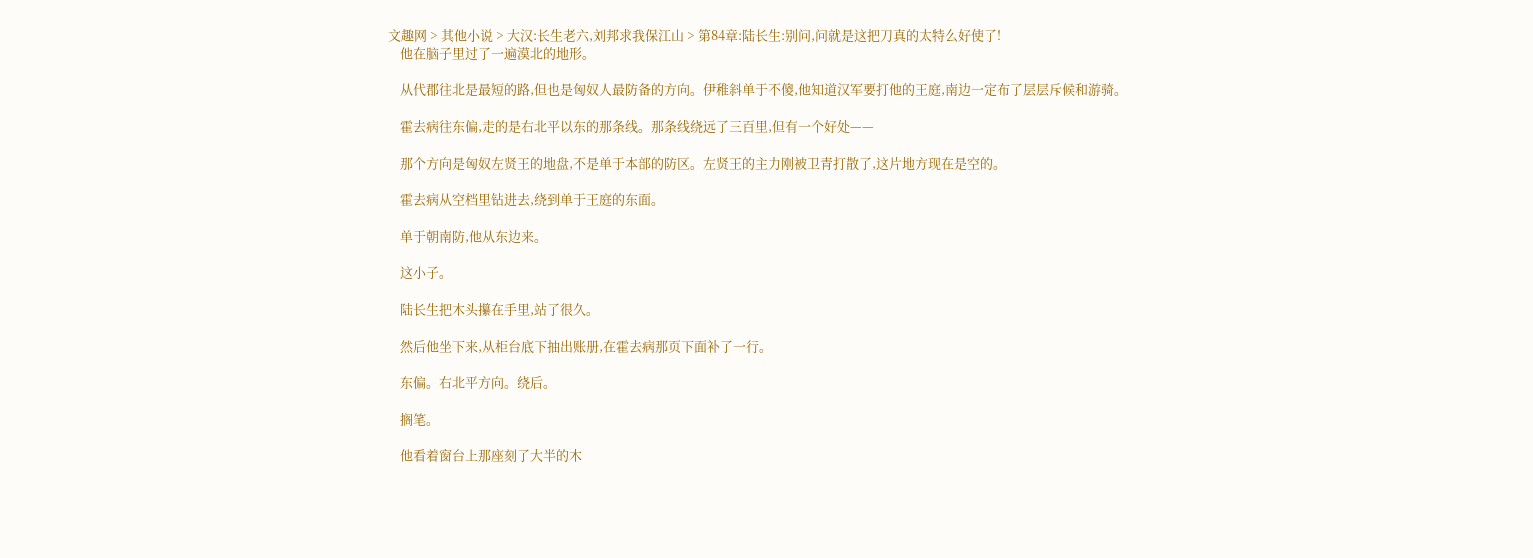文趣网 > 其他小说 > 大汉:长生老六,刘邦求我保江山 > 第84章:陆长生:别问,问就是这把刀真的太特么好使了!
    他在脑子里过了一遍漠北的地形。

    从代郡往北是最短的路,但也是匈奴人最防备的方向。伊稚斜单于不傻,他知道汉军要打他的王庭,南边一定布了层层斥候和游骑。

    霍去病往东偏,走的是右北平以东的那条线。那条线绕远了三百里,但有一个好处——

    那个方向是匈奴左贤王的地盘,不是单于本部的防区。左贤王的主力刚被卫青打散了,这片地方现在是空的。

    霍去病从空档里钻进去,绕到单于王庭的东面。

    单于朝南防,他从东边来。

    这小子。

    陆长生把木头攥在手里,站了很久。

    然后他坐下来,从柜台底下抽出账册,在霍去病那页下面补了一行。

    东偏。右北平方向。绕后。

    搁笔。

    他看着窗台上那座刻了大半的木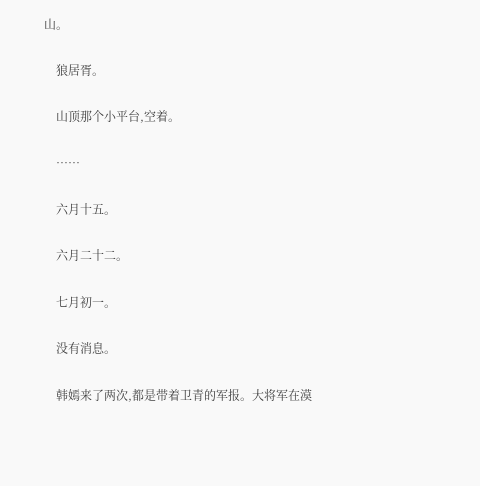山。

    狼居胥。

    山顶那个小平台,空着。

    ……

    六月十五。

    六月二十二。

    七月初一。

    没有消息。

    韩嫣来了两次,都是带着卫青的军报。大将军在漠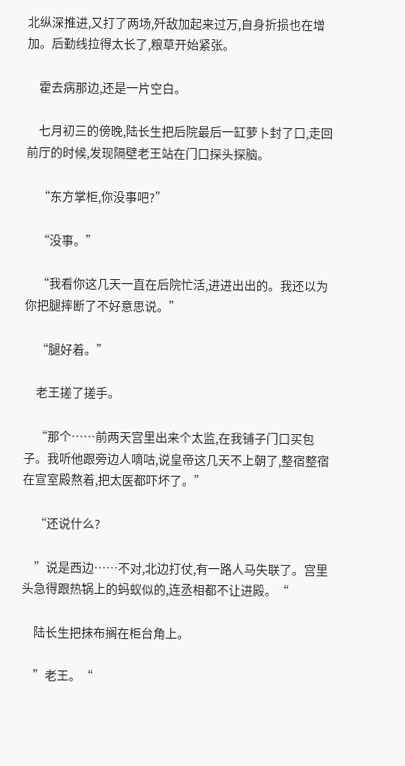北纵深推进,又打了两场,歼敌加起来过万,自身折损也在增加。后勤线拉得太长了,粮草开始紧张。

    霍去病那边,还是一片空白。

    七月初三的傍晚,陆长生把后院最后一缸萝卜封了口,走回前厅的时候,发现隔壁老王站在门口探头探脑。

    “东方掌柜,你没事吧?”

    “没事。”

    “我看你这几天一直在后院忙活,进进出出的。我还以为你把腿摔断了不好意思说。”

    “腿好着。”

    老王搓了搓手。

    “那个……前两天宫里出来个太监,在我铺子门口买包子。我听他跟旁边人嘀咕,说皇帝这几天不上朝了,整宿整宿在宣室殿熬着,把太医都吓坏了。”

    “还说什么?

    ”说是西边……不对,北边打仗,有一路人马失联了。宫里头急得跟热锅上的蚂蚁似的,连丞相都不让进殿。“

    陆长生把抹布搁在柜台角上。

    ”老王。“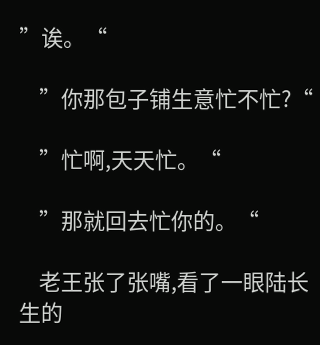”诶。“

    ”你那包子铺生意忙不忙?“

    ”忙啊,天天忙。“

    ”那就回去忙你的。“

    老王张了张嘴,看了一眼陆长生的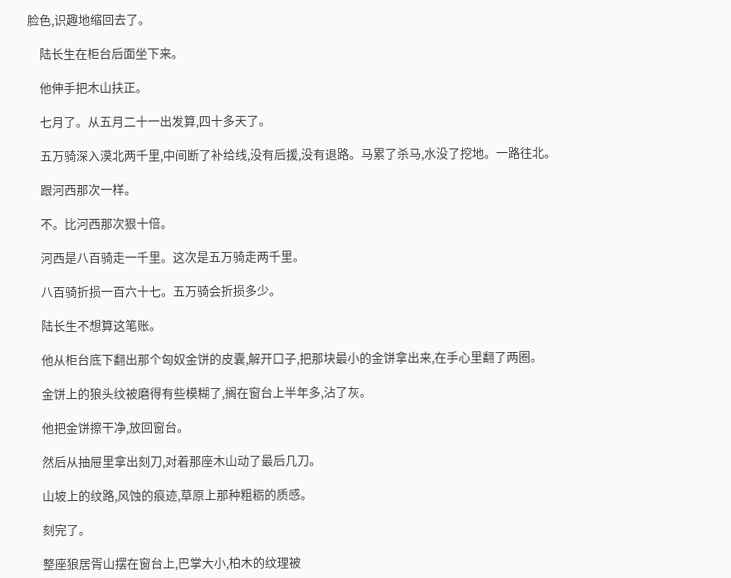脸色,识趣地缩回去了。

    陆长生在柜台后面坐下来。

    他伸手把木山扶正。

    七月了。从五月二十一出发算,四十多天了。

    五万骑深入漠北两千里,中间断了补给线,没有后援,没有退路。马累了杀马,水没了挖地。一路往北。

    跟河西那次一样。

    不。比河西那次狠十倍。

    河西是八百骑走一千里。这次是五万骑走两千里。

    八百骑折损一百六十七。五万骑会折损多少。

    陆长生不想算这笔账。

    他从柜台底下翻出那个匈奴金饼的皮囊,解开口子,把那块最小的金饼拿出来,在手心里翻了两圈。

    金饼上的狼头纹被磨得有些模糊了,搁在窗台上半年多,沾了灰。

    他把金饼擦干净,放回窗台。

    然后从抽屉里拿出刻刀,对着那座木山动了最后几刀。

    山坡上的纹路,风蚀的痕迹,草原上那种粗粝的质感。

    刻完了。

    整座狼居胥山摆在窗台上,巴掌大小,柏木的纹理被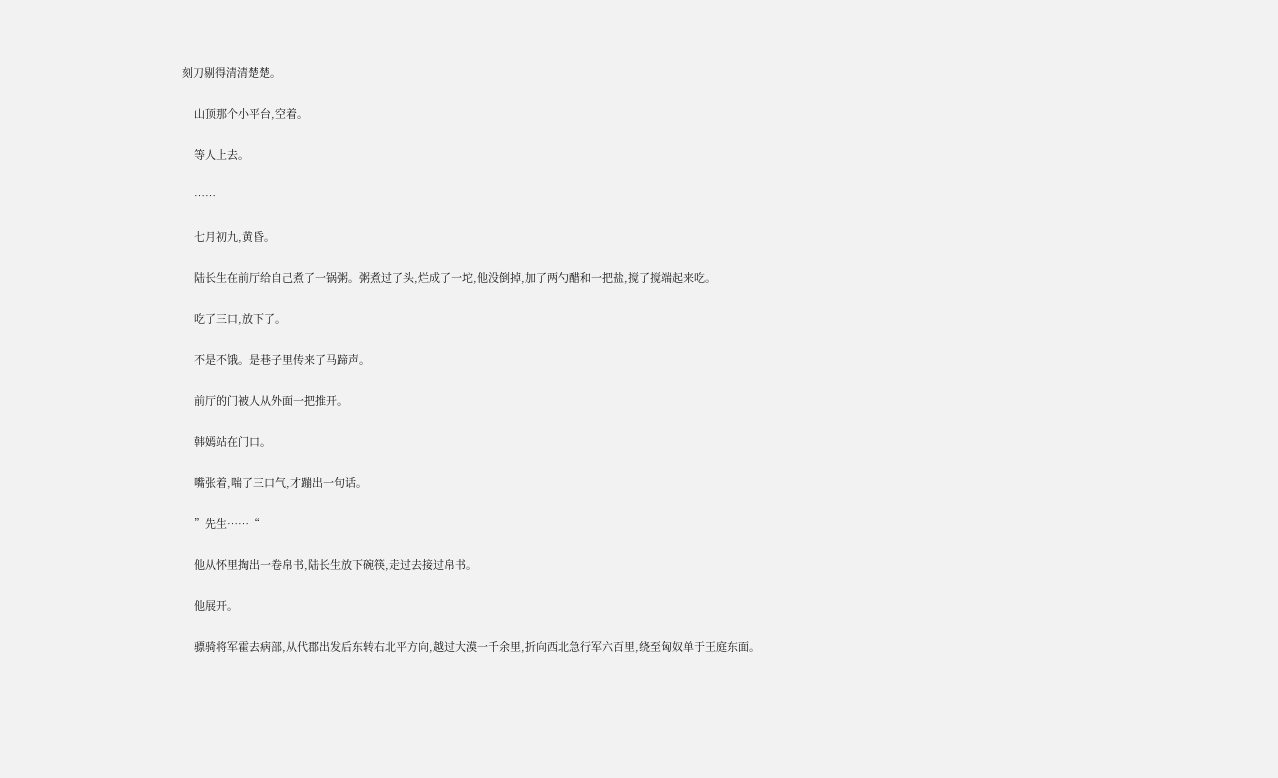刻刀剔得清清楚楚。

    山顶那个小平台,空着。

    等人上去。

    ……

    七月初九,黄昏。

    陆长生在前厅给自己煮了一锅粥。粥煮过了头,烂成了一坨,他没倒掉,加了两勺醋和一把盐,搅了搅端起来吃。

    吃了三口,放下了。

    不是不饿。是巷子里传来了马蹄声。

    前厅的门被人从外面一把推开。

    韩嫣站在门口。

    嘴张着,喘了三口气,才蹦出一句话。

    ”先生……“

    他从怀里掏出一卷帛书,陆长生放下碗筷,走过去接过帛书。

    他展开。

    骠骑将军霍去病部,从代郡出发后东转右北平方向,越过大漠一千余里,折向西北急行军六百里,绕至匈奴单于王庭东面。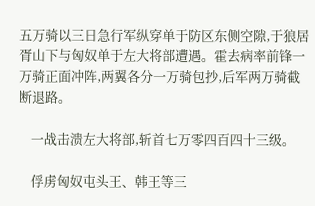五万骑以三日急行军纵穿单于防区东侧空隙,于狼居胥山下与匈奴单于左大将部遭遇。霍去病率前锋一万骑正面冲阵,两翼各分一万骑包抄,后军两万骑截断退路。

    一战击溃左大将部,斩首七万零四百四十三级。

    俘虏匈奴屯头王、韩王等三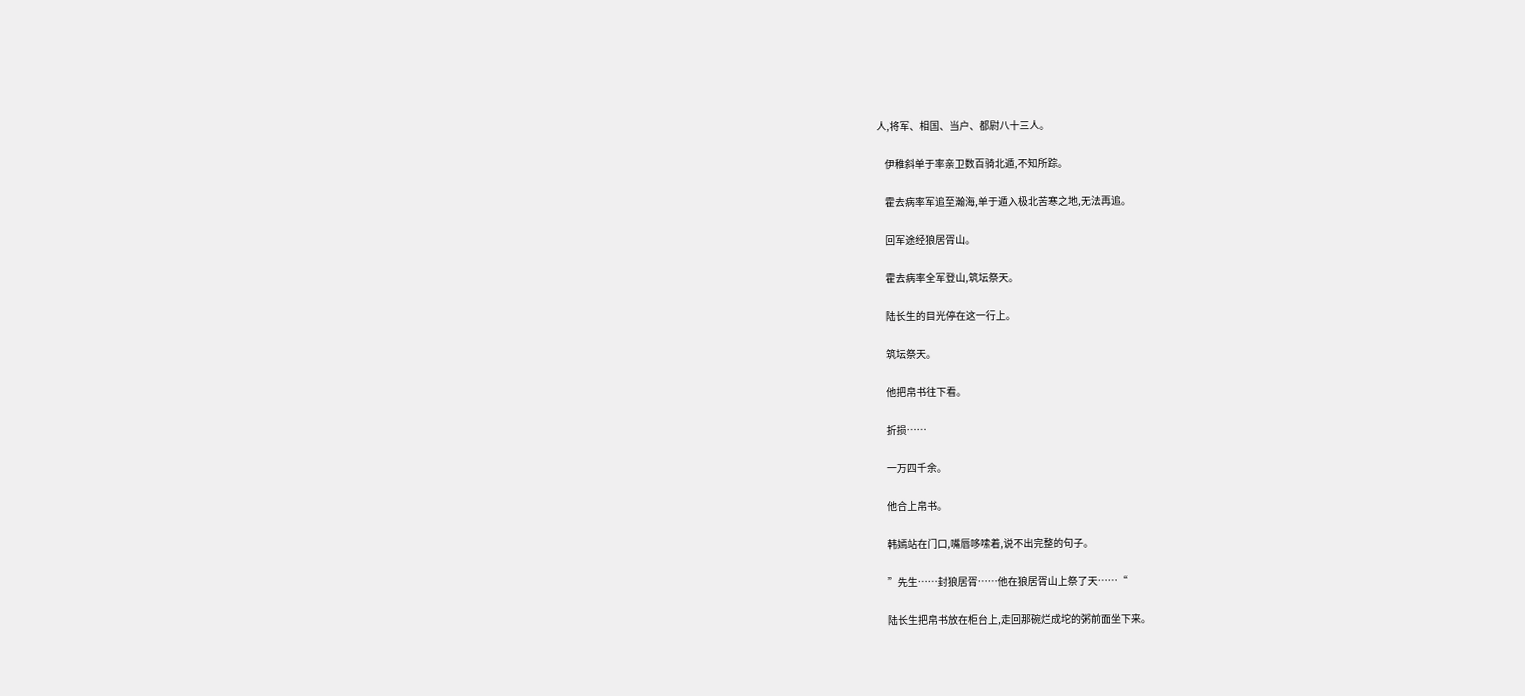人,将军、相国、当户、都尉八十三人。

    伊稚斜单于率亲卫数百骑北遁,不知所踪。

    霍去病率军追至瀚海,单于遁入极北苦寒之地,无法再追。

    回军途经狼居胥山。

    霍去病率全军登山,筑坛祭天。

    陆长生的目光停在这一行上。

    筑坛祭天。

    他把帛书往下看。

    折损……

    一万四千余。

    他合上帛书。

    韩嫣站在门口,嘴唇哆嗦着,说不出完整的句子。

    ”先生……封狼居胥……他在狼居胥山上祭了天……“

    陆长生把帛书放在柜台上,走回那碗烂成坨的粥前面坐下来。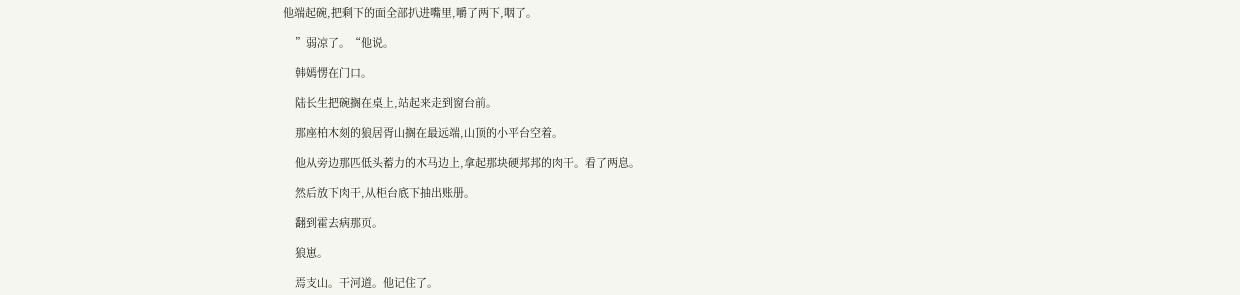他端起碗,把剩下的面全部扒进嘴里,嚼了两下,咽了。

    ”弱凉了。“他说。

    韩嫣愣在门口。

    陆长生把碗搁在桌上,站起来走到窗台前。

    那座柏木刻的狼居胥山搁在最远端,山顶的小平台空着。

    他从旁边那匹低头蓄力的木马边上,拿起那块硬邦邦的肉干。看了两息。

    然后放下肉干,从柜台底下抽出账册。

    翻到霍去病那页。

    狼崽。

    焉支山。干河道。他记住了。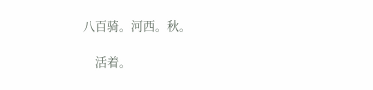八百骑。河西。秋。

    活着。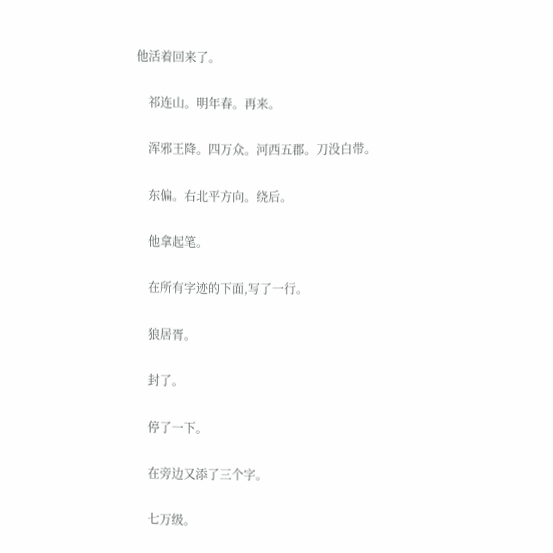他活着回来了。

    祁连山。明年春。再来。

    浑邪王降。四万众。河西五郡。刀没白带。

    东偏。右北平方向。绕后。

    他拿起笔。

    在所有字迹的下面,写了一行。

    狼居胥。

    封了。

    停了一下。

    在旁边又添了三个字。

    七万级。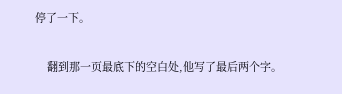停了一下。

    翻到那一页最底下的空白处,他写了最后两个字。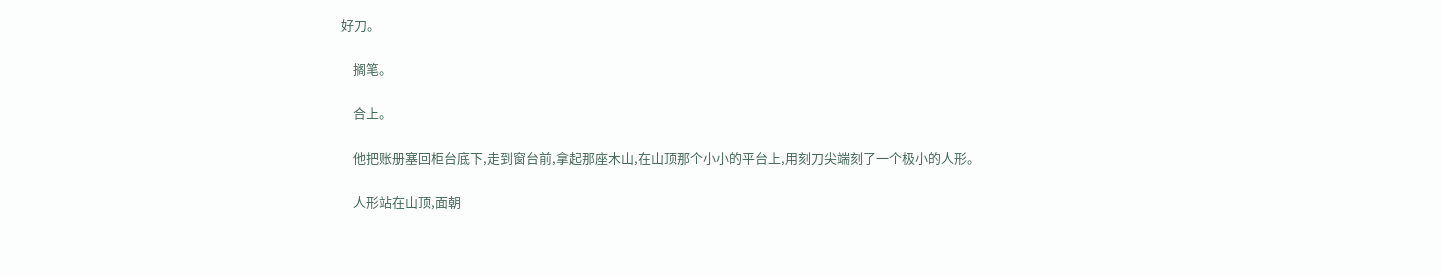好刀。

    搁笔。

    合上。

    他把账册塞回柜台底下,走到窗台前,拿起那座木山,在山顶那个小小的平台上,用刻刀尖端刻了一个极小的人形。

    人形站在山顶,面朝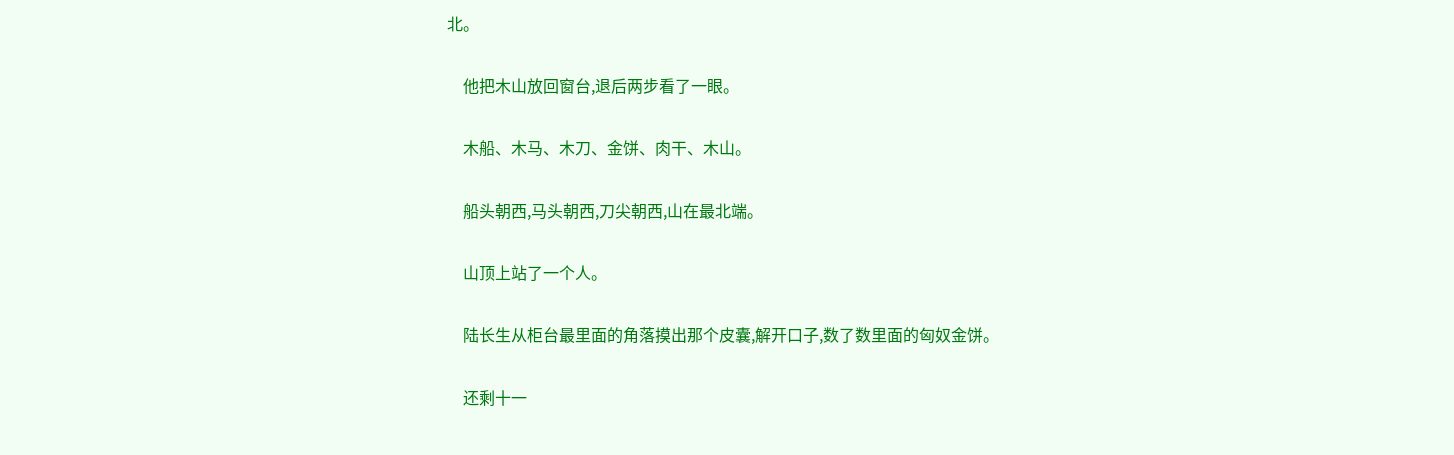北。

    他把木山放回窗台,退后两步看了一眼。

    木船、木马、木刀、金饼、肉干、木山。

    船头朝西,马头朝西,刀尖朝西,山在最北端。

    山顶上站了一个人。

    陆长生从柜台最里面的角落摸出那个皮囊,解开口子,数了数里面的匈奴金饼。

    还剩十一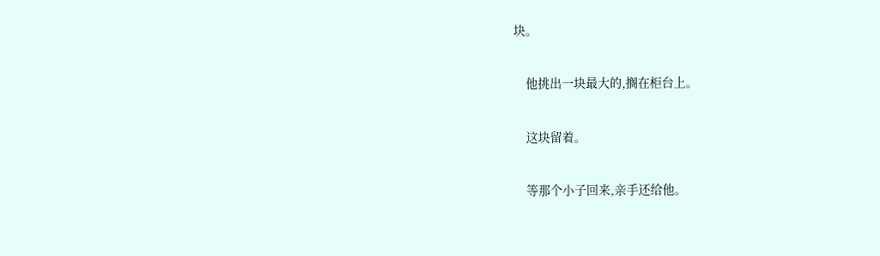块。

    他挑出一块最大的,搁在柜台上。

    这块留着。

    等那个小子回来,亲手还给他。